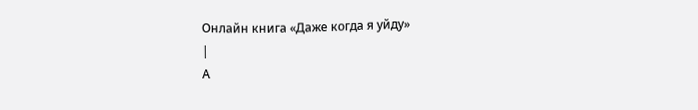Онлайн книга «Даже когда я уйду»
|
А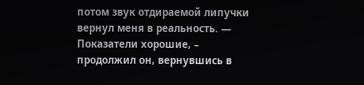потом звук отдираемой липучки вернул меня в реальность. — Показатели хорошие, – продолжил он, вернувшись в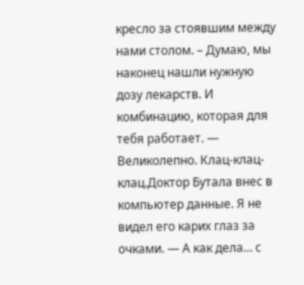кресло за стоявшим между нами столом. – Думаю, мы наконец нашли нужную дозу лекарств. И комбинацию, которая для тебя работает. — Великолепно. Клац-клац-клац.Доктор Бутала внес в компьютер данные. Я не видел его карих глаз за очками. — А как дела… с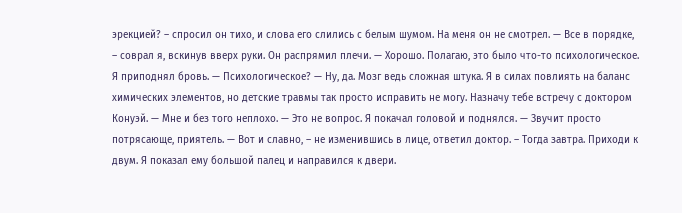эрекцией? – спросил он тихо, и слова его слились с белым шумом. На меня он не смотрел. — Все в порядке, – соврал я, вскинув вверх руки. Он распрямил плечи. — Хорошо. Полагаю, это было что-то психологическое. Я приподнял бровь. — Психологическое? — Ну, да. Мозг ведь сложная штука. Я в силах повлиять на баланс химических элементов, но детские травмы так просто исправить не могу. Назначу тебе встречу с доктором Конуэй. — Мне и без того неплохо. — Это не вопрос. Я покачал головой и поднялся. — Звучит просто потрясающе, приятель. — Вот и славно, – не изменившись в лице, ответил доктор. – Тогда завтра. Приходи к двум. Я показал ему большой палец и направился к двери.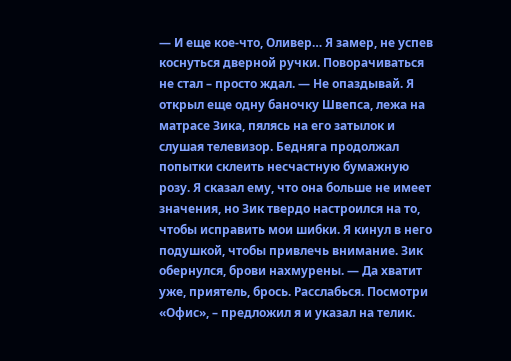— И еще кое-что, Оливер… Я замер, не успев коснуться дверной ручки. Поворачиваться не стал – просто ждал. — Не опаздывай. Я открыл еще одну баночку Швепса, лежа на матрасе Зика, пялясь на его затылок и слушая телевизор. Бедняга продолжал попытки склеить несчастную бумажную розу. Я сказал ему, что она больше не имеет значения, но Зик твердо настроился на то, чтобы исправить мои шибки. Я кинул в него подушкой, чтобы привлечь внимание. Зик обернулся, брови нахмурены. — Да хватит уже, приятель, брось. Расслабься. Посмотри «Офис», – предложил я и указал на телик.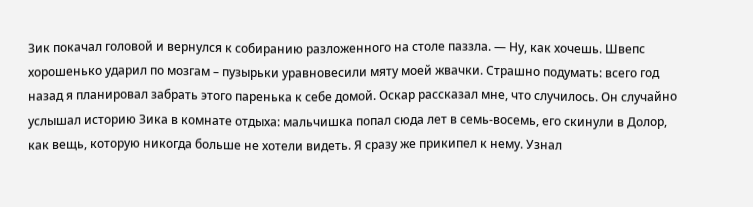Зик покачал головой и вернулся к собиранию разложенного на столе паззла. — Ну, как хочешь. Швепс хорошенько ударил по мозгам – пузырьки уравновесили мяту моей жвачки. Страшно подумать: всего год назад я планировал забрать этого паренька к себе домой. Оскар рассказал мне, что случилось. Он случайно услышал историю Зика в комнате отдыха: мальчишка попал сюда лет в семь-восемь, его скинули в Долор, как вещь, которую никогда больше не хотели видеть. Я сразу же прикипел к нему. Узнал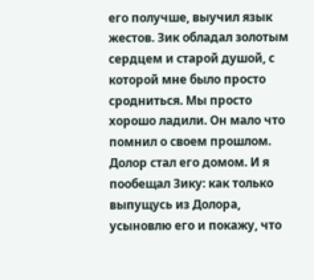его получше, выучил язык жестов. Зик обладал золотым сердцем и старой душой, с которой мне было просто сродниться. Мы просто хорошо ладили. Он мало что помнил о своем прошлом. Долор стал его домом. И я пообещал Зику: как только выпущусь из Долора, усыновлю его и покажу, что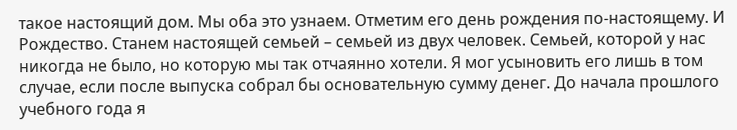такое настоящий дом. Мы оба это узнаем. Отметим его день рождения по-настоящему. И Рождество. Станем настоящей семьей – семьей из двух человек. Семьей, которой у нас никогда не было, но которую мы так отчаянно хотели. Я мог усыновить его лишь в том случае, если после выпуска собрал бы основательную сумму денег. До начала прошлого учебного года я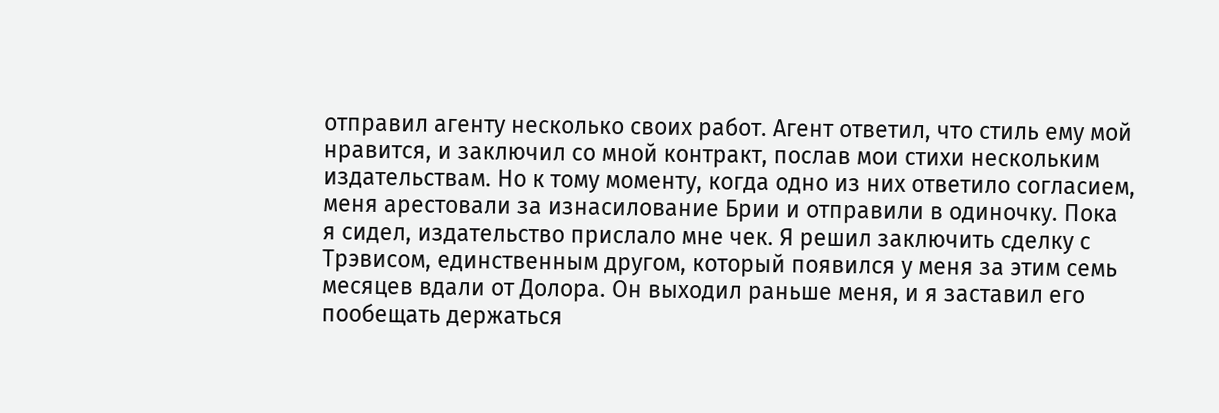отправил агенту несколько своих работ. Агент ответил, что стиль ему мой нравится, и заключил со мной контракт, послав мои стихи нескольким издательствам. Но к тому моменту, когда одно из них ответило согласием, меня арестовали за изнасилование Брии и отправили в одиночку. Пока я сидел, издательство прислало мне чек. Я решил заключить сделку с Трэвисом, единственным другом, который появился у меня за этим семь месяцев вдали от Долора. Он выходил раньше меня, и я заставил его пообещать держаться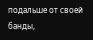подальше от своей банды,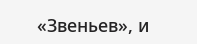«Звеньев», и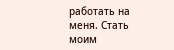работать на меня. Стать моим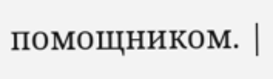помощником. |